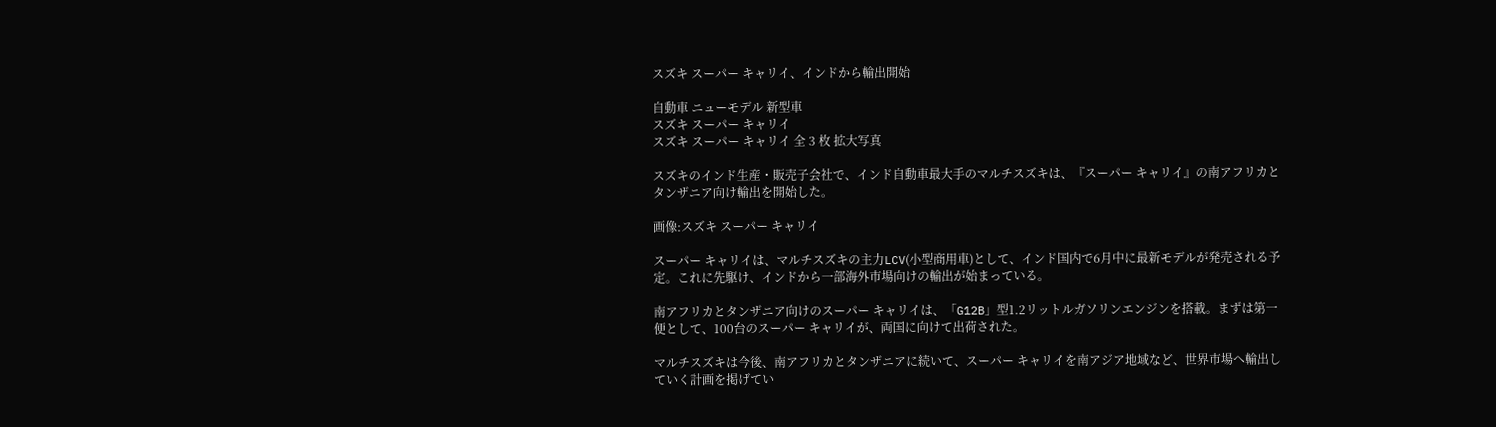スズキ スーパー キャリイ、インドから輸出開始

自動車 ニューモデル 新型車
スズキ スーパー キャリイ
スズキ スーパー キャリイ 全 3 枚 拡大写真

スズキのインド生産・販売子会社で、インド自動車最大手のマルチスズキは、『スーパー キャリイ』の南アフリカとタンザニア向け輸出を開始した。

画像:スズキ スーパー キャリイ

スーパー キャリイは、マルチスズキの主力LCV(小型商用車)として、インド国内で6月中に最新モデルが発売される予定。これに先駆け、インドから一部海外市場向けの輸出が始まっている。

南アフリカとタンザニア向けのスーパー キャリイは、「G12B」型1.2リットルガソリンエンジンを搭載。まずは第一便として、100台のスーパー キャリイが、両国に向けて出荷された。

マルチスズキは今後、南アフリカとタンザニアに続いて、スーパー キャリイを南アジア地域など、世界市場へ輸出していく計画を掲げてい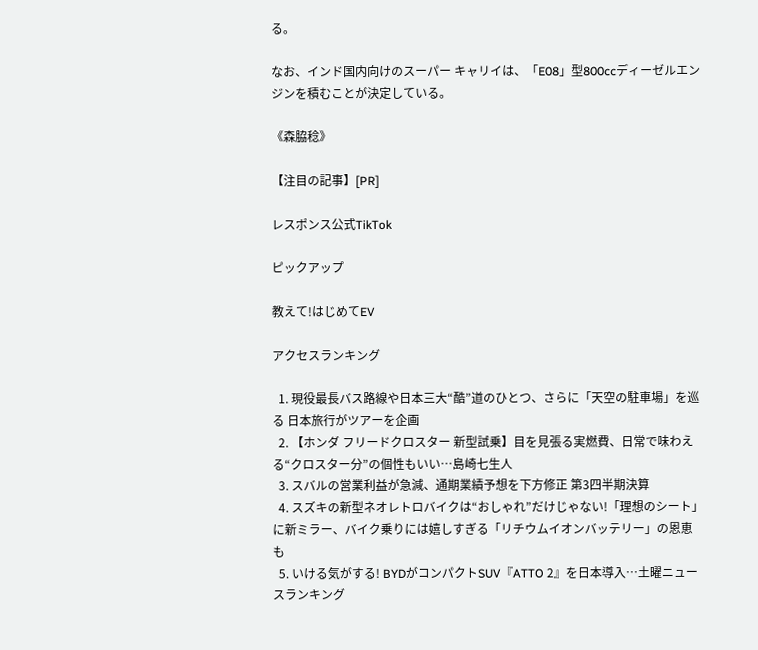る。

なお、インド国内向けのスーパー キャリイは、「E08」型800ccディーゼルエンジンを積むことが決定している。

《森脇稔》

【注目の記事】[PR]

レスポンス公式TikTok

ピックアップ

教えて!はじめてEV

アクセスランキング

  1. 現役最長バス路線や日本三大“酷”道のひとつ、さらに「天空の駐車場」を巡る 日本旅行がツアーを企画
  2. 【ホンダ フリードクロスター 新型試乗】目を見張る実燃費、日常で味わえる“クロスター分”の個性もいい…島崎七生人
  3. スバルの営業利益が急減、通期業績予想を下方修正 第3四半期決算
  4. スズキの新型ネオレトロバイクは“おしゃれ”だけじゃない!「理想のシート」に新ミラー、バイク乗りには嬉しすぎる「リチウムイオンバッテリー」の恩恵も
  5. いける気がする! BYDがコンパクトSUV『ATTO 2』を日本導入…土曜ニュースランキング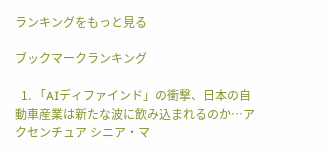ランキングをもっと見る

ブックマークランキング

  1. 「AIディファインド」の衝撃、日本の自動車産業は新たな波に飲み込まれるのか…アクセンチュア シニア・マ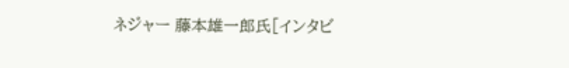ネジャー 藤本雄一郎氏[インタビ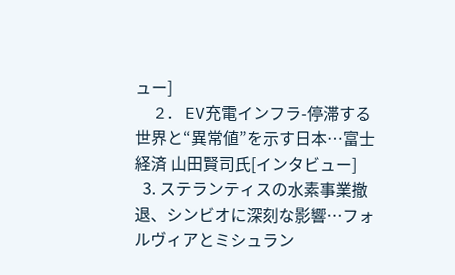ュー]
  2. EV充電インフラ-停滞する世界と“異常値”を示す日本…富士経済 山田賢司氏[インタビュー]
  3. ステランティスの水素事業撤退、シンビオに深刻な影響…フォルヴィアとミシュラン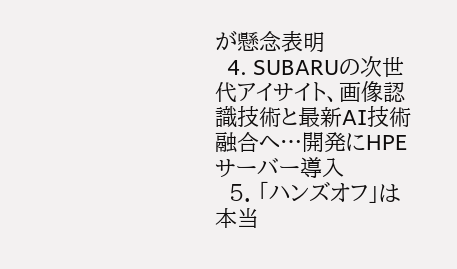が懸念表明
  4. SUBARUの次世代アイサイト、画像認識技術と最新AI技術融合へ…開発にHPEサーバー導入
  5. 「ハンズオフ」は本当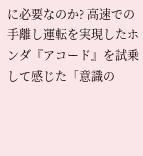に必要なのか? 高速での手離し運転を実現したホンダ『アコード』を試乗して感じた「意識の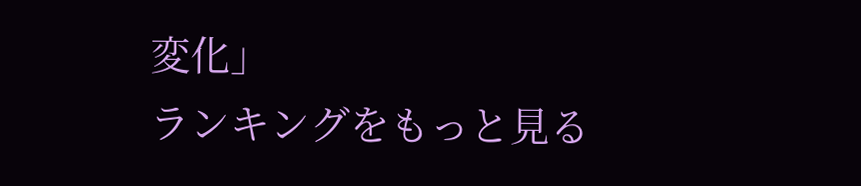変化」
ランキングをもっと見る